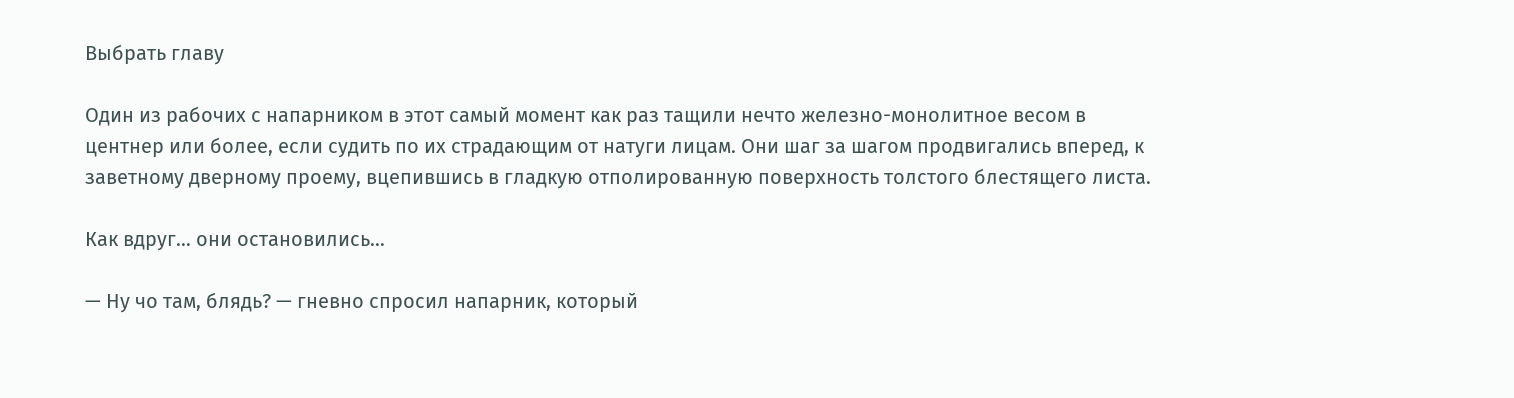Выбрать главу

Один из рабочих с напарником в этот самый момент как раз тащили нечто железно-монолитное весом в центнер или более, если судить по их страдающим от натуги лицам. Они шаг за шагом продвигались вперед, к заветному дверному проему, вцепившись в гладкую отполированную поверхность толстого блестящего листа.

Как вдруг… они остановились…

— Ну чо там, блядь? — гневно спросил напарник, который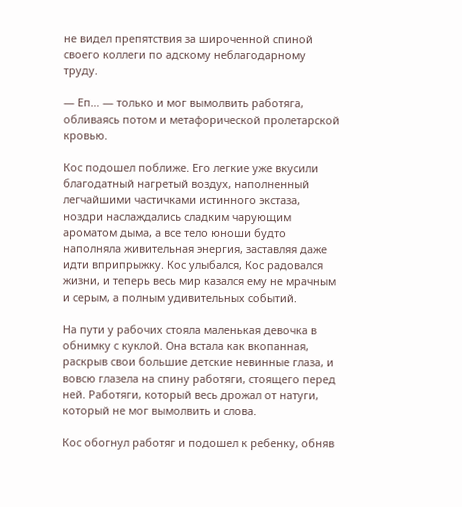не видел препятствия за широченной спиной своего коллеги по адскому неблагодарному труду.

— Еп… — только и мог вымолвить работяга, обливаясь потом и метафорической пролетарской кровью.

Кос подошел поближе. Его легкие уже вкусили благодатный нагретый воздух, наполненный легчайшими частичками истинного экстаза, ноздри наслаждались сладким чарующим ароматом дыма, а все тело юноши будто наполняла живительная энергия, заставляя даже идти вприпрыжку. Кос улыбался, Кос радовался жизни, и теперь весь мир казался ему не мрачным и серым, а полным удивительных событий.

На пути у рабочих стояла маленькая девочка в обнимку с куклой. Она встала как вкопанная, раскрыв свои большие детские невинные глаза, и вовсю глазела на спину работяги, стоящего перед ней. Работяги, который весь дрожал от натуги, который не мог вымолвить и слова.

Кос обогнул работяг и подошел к ребенку, обняв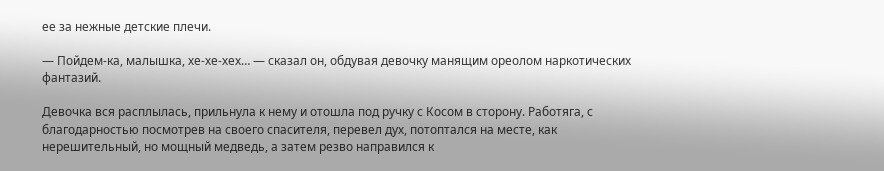ее за нежные детские плечи.

— Пойдем-ка, малышка, хе-хе-хех… — сказал он, обдувая девочку манящим ореолом наркотических фантазий.

Девочка вся расплылась, прильнула к нему и отошла под ручку с Косом в сторону. Работяга, с благодарностью посмотрев на своего спасителя, перевел дух, потоптался на месте, как нерешительный, но мощный медведь, а затем резво направился к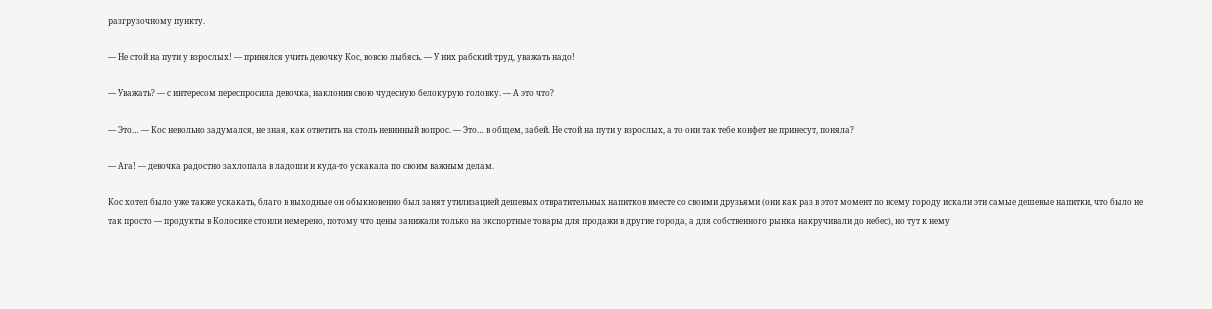разгрузочному пункту.

— Не стой на пути у взрослых! — принялся учить девочку Кос, вовсю лыбясь. — У них рабский труд, уважать надо!

— Уважать? — с интересом переспросила девочка, наклонив свою чудесную белокурую головку. — А это что?

— Это… — Кос невольно задумался, не зная, как ответить на столь невинный вопрос. — Это… в общем, забей. Не стой на пути у взрослых, а то они так тебе конфет не принесут, поняла?

— Ага! — девочка радостно захлопала в ладоши и куда-то ускакала по своим важным делам.

Кос хотел было уже также ускакать, благо в выходные он обыкновенно был занят утилизацией дешевых отвратительных напитков вместе со своими друзьями (они как раз в этот момент по всему городу искали эти самые дешевые напитки, что было не так просто — продукты в Колосике стоили немерено, потому что цены занижали только на экспортные товары для продажи в другие города, а для собственного рынка накручивали до небес), но тут к нему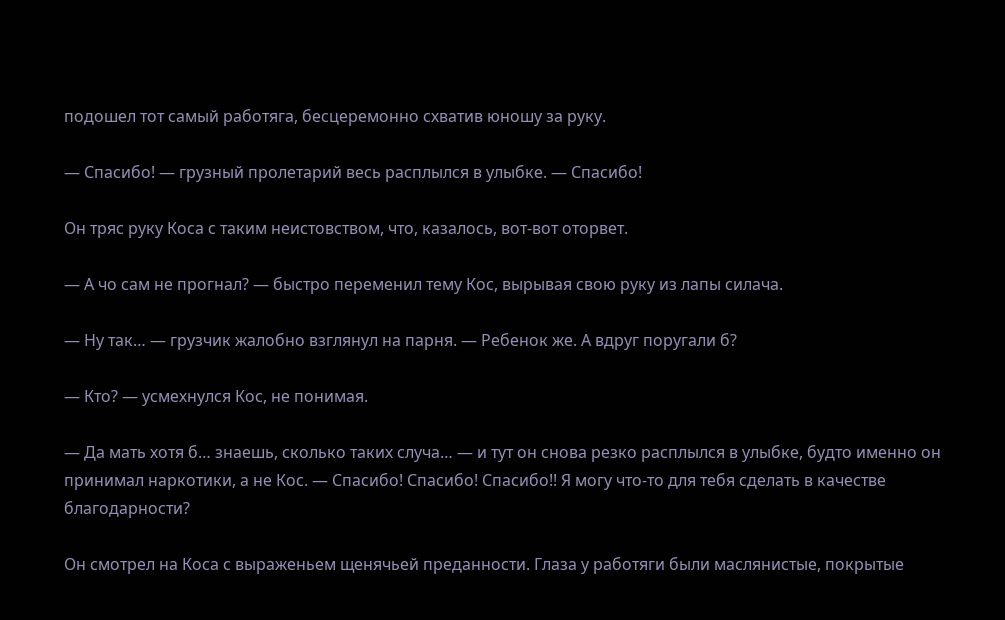подошел тот самый работяга, бесцеремонно схватив юношу за руку.

— Спасибо! — грузный пролетарий весь расплылся в улыбке. — Спасибо!

Он тряс руку Коса с таким неистовством, что, казалось, вот-вот оторвет.

— А чо сам не прогнал? — быстро переменил тему Кос, вырывая свою руку из лапы силача.

— Ну так… — грузчик жалобно взглянул на парня. — Ребенок же. А вдруг поругали б?

— Кто? — усмехнулся Кос, не понимая.

— Да мать хотя б… знаешь, сколько таких случа… — и тут он снова резко расплылся в улыбке, будто именно он принимал наркотики, а не Кос. — Спасибо! Спасибо! Спасибо!! Я могу что-то для тебя сделать в качестве благодарности?

Он смотрел на Коса с выраженьем щенячьей преданности. Глаза у работяги были маслянистые, покрытые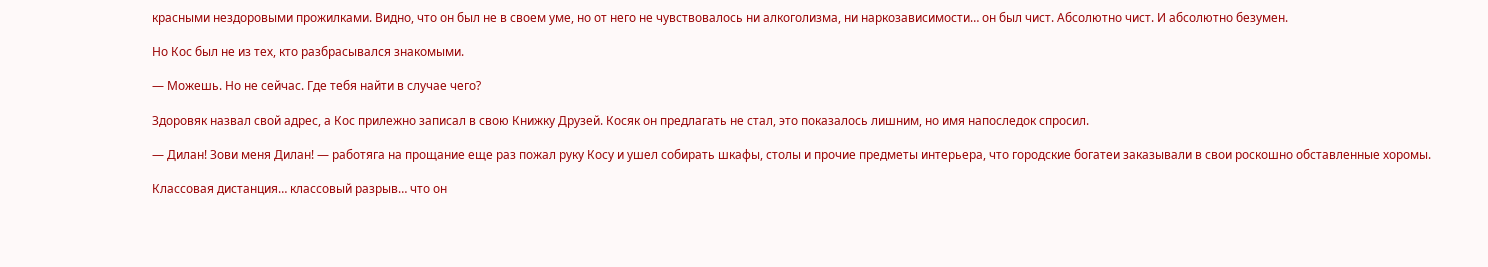красными нездоровыми прожилками. Видно, что он был не в своем уме, но от него не чувствовалось ни алкоголизма, ни наркозависимости… он был чист. Абсолютно чист. И абсолютно безумен.

Но Кос был не из тех, кто разбрасывался знакомыми.

— Можешь. Но не сейчас. Где тебя найти в случае чего?

Здоровяк назвал свой адрес, а Кос прилежно записал в свою Книжку Друзей. Косяк он предлагать не стал, это показалось лишним, но имя напоследок спросил.

— Дилан! Зови меня Дилан! — работяга на прощание еще раз пожал руку Косу и ушел собирать шкафы, столы и прочие предметы интерьера, что городские богатеи заказывали в свои роскошно обставленные хоромы.

Классовая дистанция… классовый разрыв… что он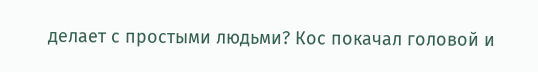делает с простыми людьми? Кос покачал головой и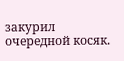закурил очередной косяк.